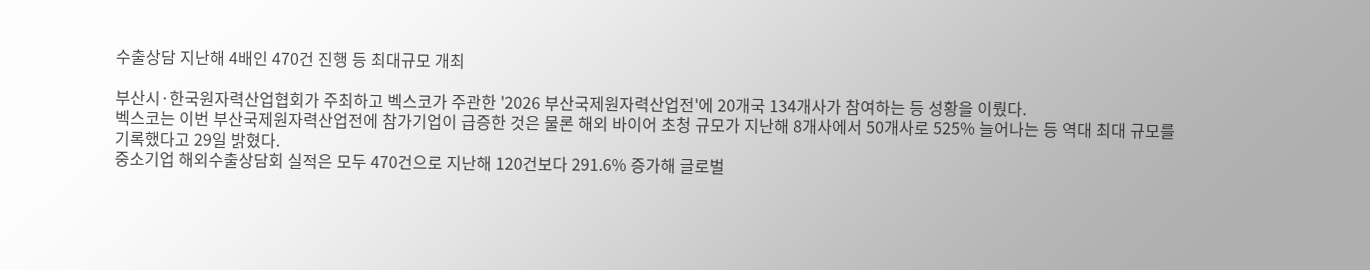수출상담 지난해 4배인 470건 진행 등 최대규모 개최

부산시·한국원자력산업협회가 주최하고 벡스코가 주관한 '2026 부산국제원자력산업전'에 20개국 134개사가 참여하는 등 성황을 이뤘다.
벡스코는 이번 부산국제원자력산업전에 참가기업이 급증한 것은 물론 해외 바이어 초청 규모가 지난해 8개사에서 50개사로 525% 늘어나는 등 역대 최대 규모를 기록했다고 29일 밝혔다.
중소기업 해외수출상담회 실적은 모두 470건으로 지난해 120건보다 291.6% 증가해 글로벌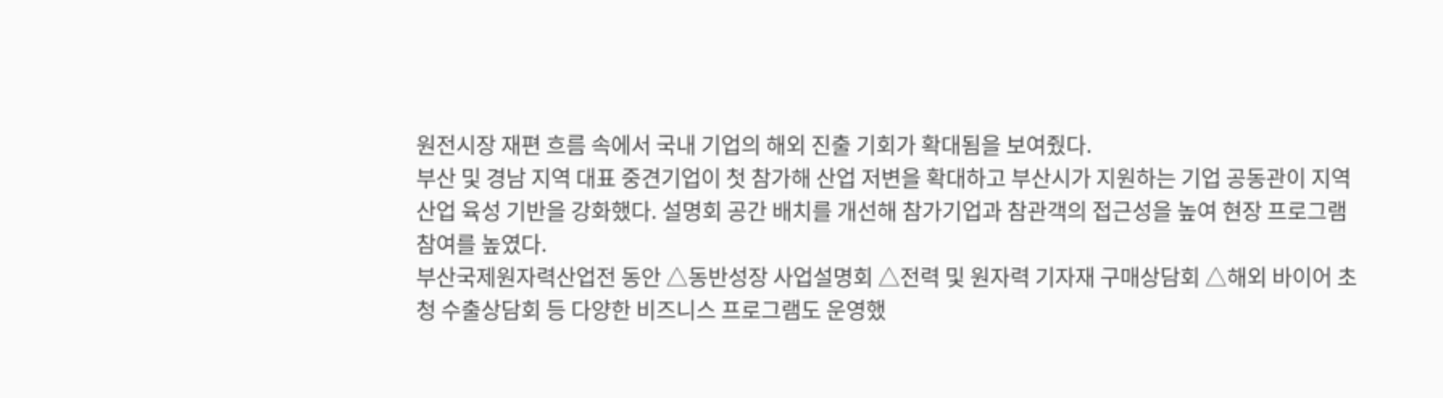원전시장 재편 흐름 속에서 국내 기업의 해외 진출 기회가 확대됨을 보여줬다.
부산 및 경남 지역 대표 중견기업이 첫 참가해 산업 저변을 확대하고 부산시가 지원하는 기업 공동관이 지역 산업 육성 기반을 강화했다. 설명회 공간 배치를 개선해 참가기업과 참관객의 접근성을 높여 현장 프로그램 참여를 높였다.
부산국제원자력산업전 동안 △동반성장 사업설명회 △전력 및 원자력 기자재 구매상담회 △해외 바이어 초청 수출상담회 등 다양한 비즈니스 프로그램도 운영했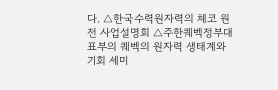다. △한국수력원자력의 체코 원전 사업설명회 △주한퀘벡정부대표부의 퀘벡의 원자력 생태계와 기회 세미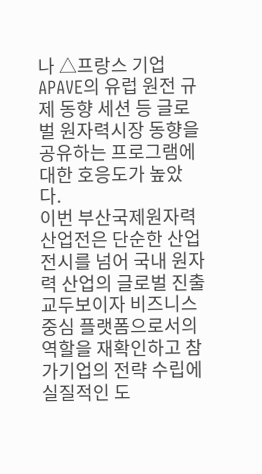나 △프랑스 기업 APAVE의 유럽 원전 규제 동향 세션 등 글로벌 원자력시장 동향을 공유하는 프로그램에 대한 호응도가 높았다.
이번 부산국제원자력산업전은 단순한 산업 전시를 넘어 국내 원자력 산업의 글로벌 진출 교두보이자 비즈니스 중심 플랫폼으로서의 역할을 재확인하고 참가기업의 전략 수립에 실질적인 도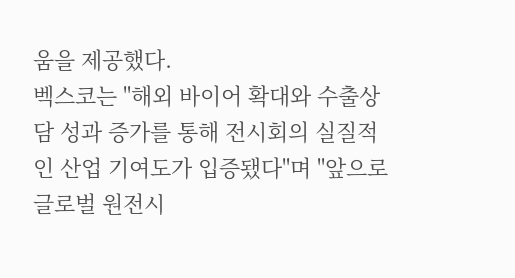움을 제공했다.
벡스코는 "해외 바이어 확대와 수출상담 성과 증가를 통해 전시회의 실질적인 산업 기여도가 입증됐다"며 "앞으로 글로벌 원전시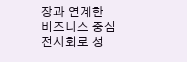장과 연계한 비즈니스 중심 전시회로 성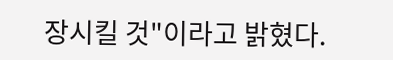장시킬 것"이라고 밝혔다.